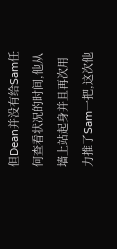但Dean并没有给Sam任何查看状况的时间,他从墙上站起身并且再次用力推了Sam一把,这次他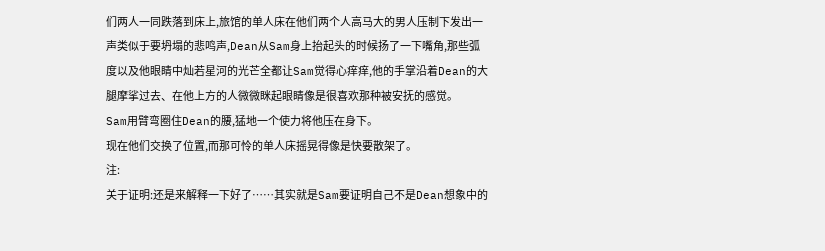们两人一同跌落到床上,旅馆的单人床在他们两个人高马大的男人压制下发出一声类似于要坍塌的悲鸣声,Dean从Sam身上抬起头的时候扬了一下嘴角,那些弧度以及他眼睛中灿若星河的光芒全都让Sam觉得心痒痒,他的手掌沿着Dean的大腿摩挲过去、在他上方的人微微眯起眼睛像是很喜欢那种被安抚的感觉。
Sam用臂弯圈住Dean的腰,猛地一个使力将他压在身下。
现在他们交换了位置,而那可怜的单人床摇晃得像是快要散架了。
注:
关于证明:还是来解释一下好了……其实就是Sam要证明自己不是Dean想象中的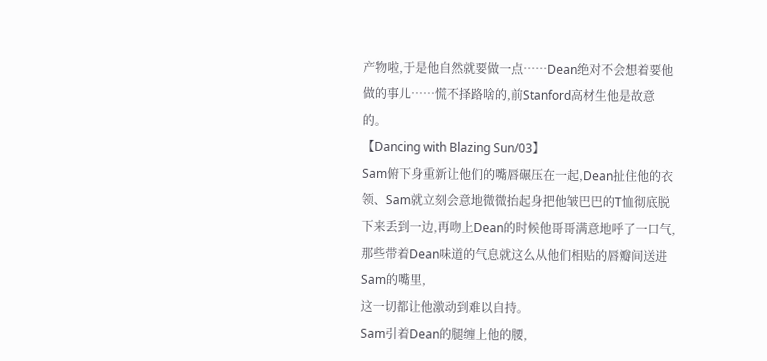产物啦,于是他自然就要做一点……Dean绝对不会想着要他做的事儿……慌不择路啥的,前Stanford高材生他是故意的。
【Dancing with Blazing Sun/03】
Sam俯下身重新让他们的嘴唇碾压在一起,Dean扯住他的衣领、Sam就立刻会意地微微抬起身把他皱巴巴的T恤彻底脱下来丢到一边,再吻上Dean的时候他哥哥满意地呼了一口气,那些带着Dean味道的气息就这么从他们相贴的唇瓣间送进Sam的嘴里,
这一切都让他激动到难以自持。
Sam引着Dean的腿缠上他的腰,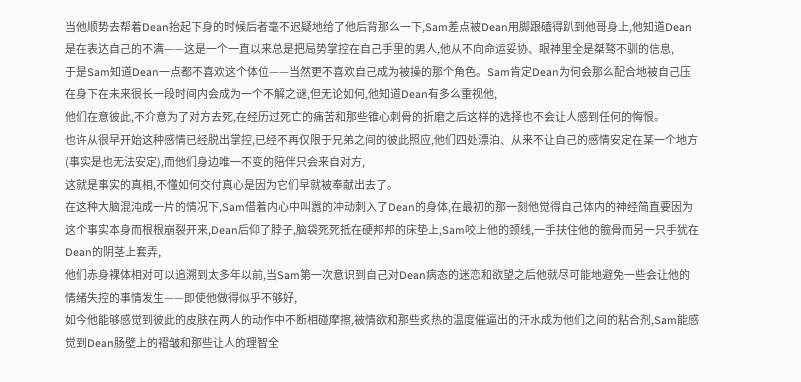当他顺势去帮着Dean抬起下身的时候后者毫不迟疑地给了他后背那么一下,Sam差点被Dean用脚跟磕得趴到他哥身上,他知道Dean是在表达自己的不满——这是一个一直以来总是把局势掌控在自己手里的男人,他从不向命运妥协、眼神里全是桀骜不驯的信息,
于是Sam知道Dean一点都不喜欢这个体位——当然更不喜欢自己成为被操的那个角色。Sam肯定Dean为何会那么配合地被自己压在身下在未来很长一段时间内会成为一个不解之谜,但无论如何,他知道Dean有多么重视他,
他们在意彼此,不介意为了对方去死,在经历过死亡的痛苦和那些锥心刺骨的折磨之后这样的选择也不会让人感到任何的悔恨。
也许从很早开始这种感情已经脱出掌控,已经不再仅限于兄弟之间的彼此照应,他们四处漂泊、从来不让自己的感情安定在某一个地方(事实是也无法安定),而他们身边唯一不变的陪伴只会来自对方,
这就是事实的真相,不懂如何交付真心是因为它们早就被奉献出去了。
在这种大脑混沌成一片的情况下,Sam借着内心中叫嚣的冲动刺入了Dean的身体,在最初的那一刻他觉得自己体内的神经简直要因为这个事实本身而根根崩裂开来,Dean后仰了脖子,脑袋死死抵在硬邦邦的床垫上,Sam咬上他的颈线,一手扶住他的髋骨而另一只手犹在Dean的阴茎上套弄,
他们赤身裸体相对可以追溯到太多年以前,当Sam第一次意识到自己对Dean病态的迷恋和欲望之后他就尽可能地避免一些会让他的情绪失控的事情发生——即使他做得似乎不够好,
如今他能够感觉到彼此的皮肤在两人的动作中不断相碰摩擦,被情欲和那些炙热的温度催逼出的汗水成为他们之间的粘合剂,Sam能感觉到Dean肠壁上的褶皱和那些让人的理智全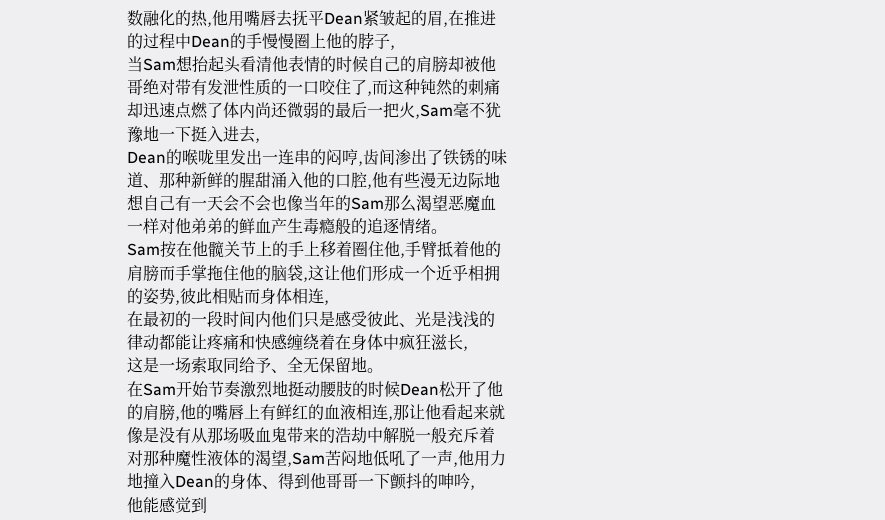数融化的热,他用嘴唇去抚平Dean紧皱起的眉,在推进的过程中Dean的手慢慢圈上他的脖子,
当Sam想抬起头看清他表情的时候自己的肩膀却被他哥绝对带有发泄性质的一口咬住了,而这种钝然的刺痛却迅速点燃了体内尚还微弱的最后一把火,Sam毫不犹豫地一下挺入进去,
Dean的喉咙里发出一连串的闷哼,齿间渗出了铁锈的味道、那种新鲜的腥甜涌入他的口腔,他有些漫无边际地想自己有一天会不会也像当年的Sam那么渴望恶魔血一样对他弟弟的鲜血产生毒瘾般的追逐情绪。
Sam按在他髋关节上的手上移着圈住他,手臂抵着他的肩膀而手掌拖住他的脑袋,这让他们形成一个近乎相拥的姿势,彼此相贴而身体相连,
在最初的一段时间内他们只是感受彼此、光是浅浅的律动都能让疼痛和快感缠绕着在身体中疯狂滋长,
这是一场索取同给予、全无保留地。
在Sam开始节奏激烈地挺动腰肢的时候Dean松开了他的肩膀,他的嘴唇上有鲜红的血液相连,那让他看起来就像是没有从那场吸血鬼带来的浩劫中解脱一般充斥着对那种魔性液体的渴望,Sam苦闷地低吼了一声,他用力地撞入Dean的身体、得到他哥哥一下颤抖的呻吟,
他能感觉到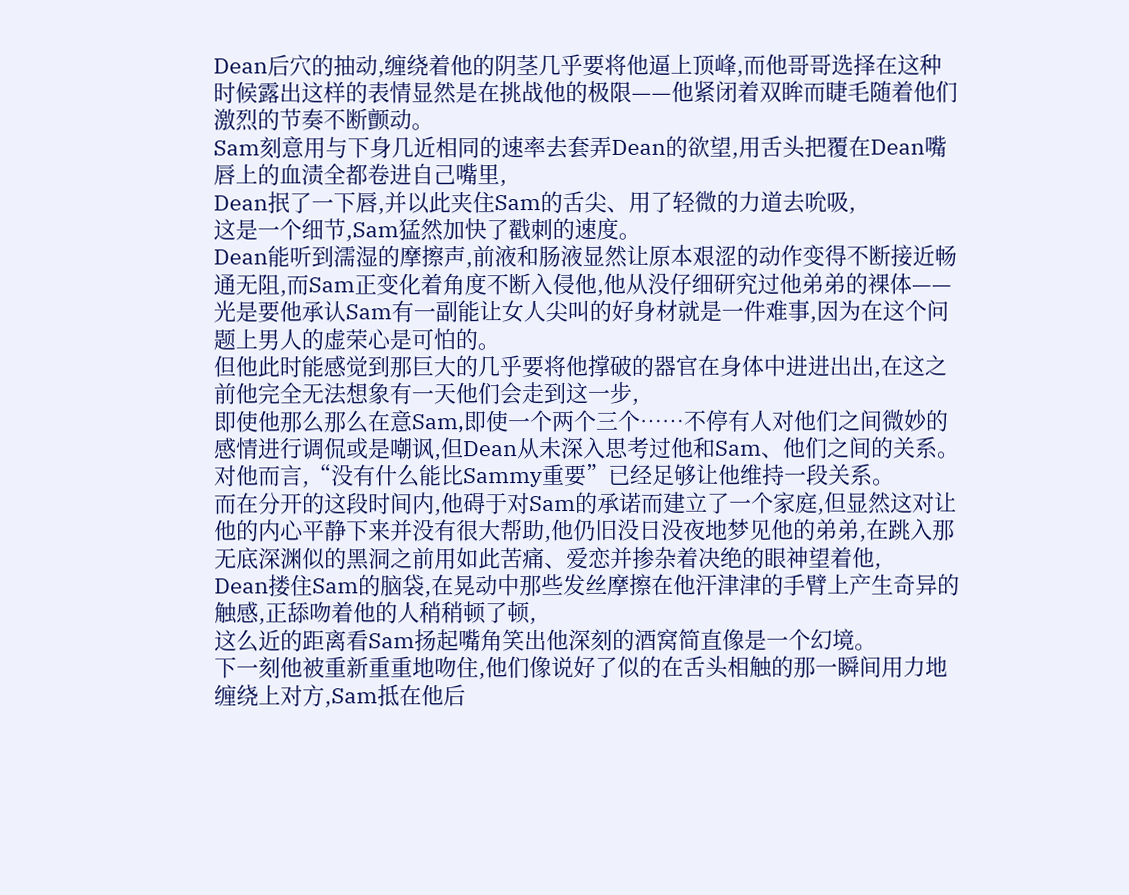Dean后穴的抽动,缠绕着他的阴茎几乎要将他逼上顶峰,而他哥哥选择在这种时候露出这样的表情显然是在挑战他的极限——他紧闭着双眸而睫毛随着他们激烈的节奏不断颤动。
Sam刻意用与下身几近相同的速率去套弄Dean的欲望,用舌头把覆在Dean嘴唇上的血渍全都卷进自己嘴里,
Dean抿了一下唇,并以此夹住Sam的舌尖、用了轻微的力道去吮吸,
这是一个细节,Sam猛然加快了戳刺的速度。
Dean能听到濡湿的摩擦声,前液和肠液显然让原本艰涩的动作变得不断接近畅通无阻,而Sam正变化着角度不断入侵他,他从没仔细研究过他弟弟的裸体——光是要他承认Sam有一副能让女人尖叫的好身材就是一件难事,因为在这个问题上男人的虚荣心是可怕的。
但他此时能感觉到那巨大的几乎要将他撑破的器官在身体中进进出出,在这之前他完全无法想象有一天他们会走到这一步,
即使他那么那么在意Sam,即使一个两个三个……不停有人对他们之间微妙的感情进行调侃或是嘲讽,但Dean从未深入思考过他和Sam、他们之间的关系。
对他而言,“没有什么能比Sammy重要”已经足够让他维持一段关系。
而在分开的这段时间内,他碍于对Sam的承诺而建立了一个家庭,但显然这对让他的内心平静下来并没有很大帮助,他仍旧没日没夜地梦见他的弟弟,在跳入那无底深渊似的黑洞之前用如此苦痛、爱恋并掺杂着决绝的眼神望着他,
Dean搂住Sam的脑袋,在晃动中那些发丝摩擦在他汗津津的手臂上产生奇异的触感,正舔吻着他的人稍稍顿了顿,
这么近的距离看Sam扬起嘴角笑出他深刻的酒窝简直像是一个幻境。
下一刻他被重新重重地吻住,他们像说好了似的在舌头相触的那一瞬间用力地缠绕上对方,Sam抵在他后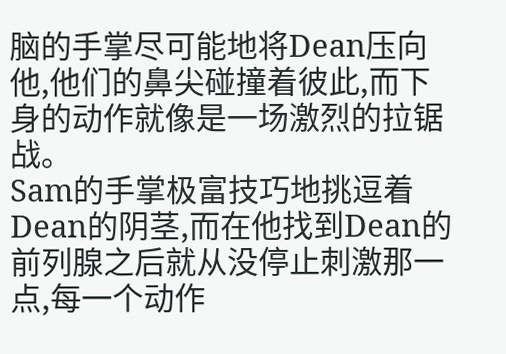脑的手掌尽可能地将Dean压向他,他们的鼻尖碰撞着彼此,而下身的动作就像是一场激烈的拉锯战。
Sam的手掌极富技巧地挑逗着Dean的阴茎,而在他找到Dean的前列腺之后就从没停止刺激那一点,每一个动作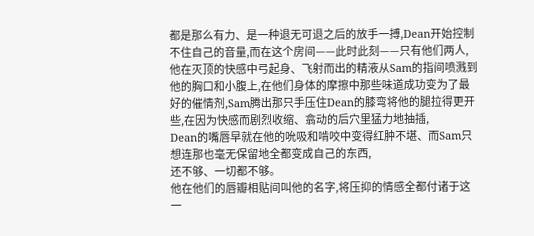都是那么有力、是一种退无可退之后的放手一搏,Dean开始控制不住自己的音量,而在这个房间——此时此刻——只有他们两人,
他在灭顶的快感中弓起身、飞射而出的精液从Sam的指间喷溅到他的胸口和小腹上,在他们身体的摩擦中那些味道成功变为了最好的催情剂,Sam腾出那只手压住Dean的膝弯将他的腿拉得更开些,在因为快感而剧烈收缩、翕动的后穴里猛力地抽插,
Dean的嘴唇早就在他的吮吸和啃咬中变得红肿不堪、而Sam只想连那也毫无保留地全都变成自己的东西,
还不够、一切都不够。
他在他们的唇瓣相贴间叫他的名字,将压抑的情感全都付诸于这一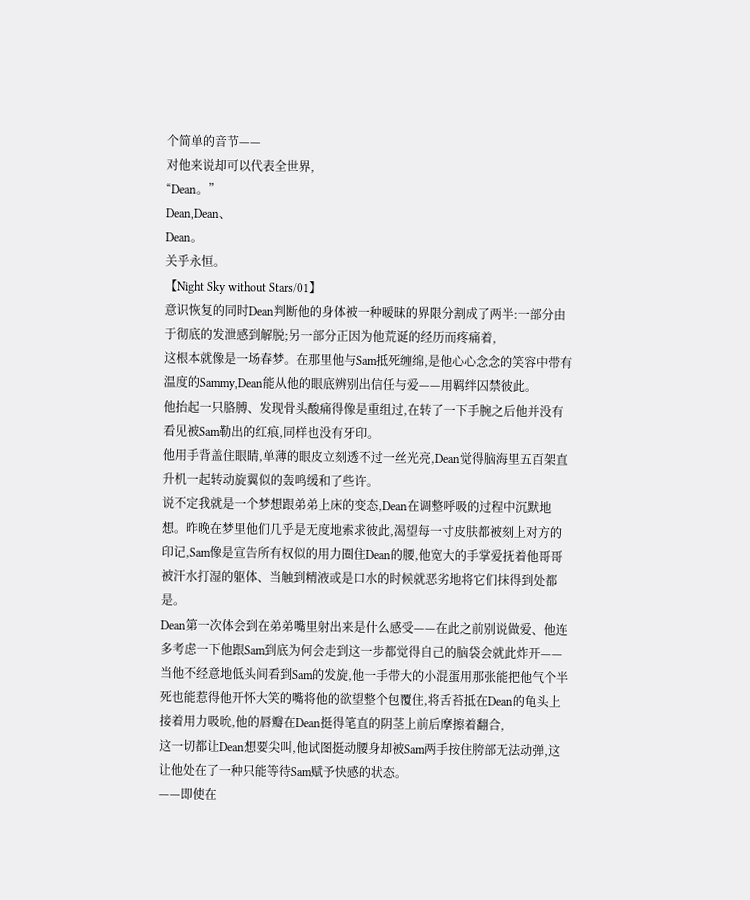个简单的音节——
对他来说却可以代表全世界,
“Dean。”
Dean,Dean、
Dean。
关乎永恒。
【Night Sky without Stars/01】
意识恢复的同时Dean判断他的身体被一种暧昧的界限分割成了两半:一部分由于彻底的发泄感到解脱;另一部分正因为他荒诞的经历而疼痛着,
这根本就像是一场春梦。在那里他与Sam抵死缠绵,是他心心念念的笑容中带有温度的Sammy,Dean能从他的眼底辨别出信任与爱——用羁绊囚禁彼此。
他抬起一只胳膊、发现骨头酸痛得像是重组过,在转了一下手腕之后他并没有看见被Sam勒出的红痕,同样也没有牙印。
他用手背盖住眼睛,单薄的眼皮立刻透不过一丝光亮,Dean觉得脑海里五百架直升机一起转动旋翼似的轰鸣缓和了些许。
说不定我就是一个梦想跟弟弟上床的变态,Dean在调整呼吸的过程中沉默地想。昨晚在梦里他们几乎是无度地索求彼此,渴望每一寸皮肤都被刻上对方的印记,Sam像是宣告所有权似的用力圈住Dean的腰,他宽大的手掌爱抚着他哥哥被汗水打湿的躯体、当触到精液或是口水的时候就恶劣地将它们抹得到处都是。
Dean第一次体会到在弟弟嘴里射出来是什么感受——在此之前别说做爱、他连多考虑一下他跟Sam到底为何会走到这一步都觉得自己的脑袋会就此炸开——当他不经意地低头间看到Sam的发旋,他一手带大的小混蛋用那张能把他气个半死也能惹得他开怀大笑的嘴将他的欲望整个包覆住,将舌苔抵在Dean的龟头上接着用力吸吮,他的唇瓣在Dean挺得笔直的阴茎上前后摩擦着翻合,
这一切都让Dean想要尖叫,他试图挺动腰身却被Sam两手按住胯部无法动弹,这让他处在了一种只能等待Sam赋予快感的状态。
——即使在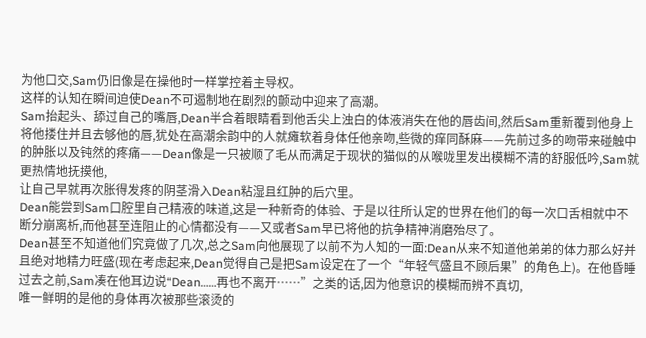为他口交,Sam仍旧像是在操他时一样掌控着主导权。
这样的认知在瞬间迫使Dean不可遏制地在剧烈的颤动中迎来了高潮。
Sam抬起头、舔过自己的嘴唇,Dean半合着眼睛看到他舌尖上浊白的体液消失在他的唇齿间,然后Sam重新覆到他身上将他搂住并且去够他的唇,犹处在高潮余韵中的人就瘫软着身体任他亲吻,些微的痒同酥麻——先前过多的吻带来碰触中的肿胀以及钝然的疼痛——Dean像是一只被顺了毛从而满足于现状的猫似的从喉咙里发出模糊不清的舒服低吟,Sam就更热情地抚摸他,
让自己早就再次胀得发疼的阴茎滑入Dean粘湿且红肿的后穴里。
Dean能尝到Sam口腔里自己精液的味道,这是一种新奇的体验、于是以往所认定的世界在他们的每一次口舌相就中不断分崩离析,而他甚至连阻止的心情都没有——又或者Sam早已将他的抗争精神消磨殆尽了。
Dean甚至不知道他们究竟做了几次,总之Sam向他展现了以前不为人知的一面:Dean从来不知道他弟弟的体力那么好并且绝对地精力旺盛(现在考虑起来,Dean觉得自己是把Sam设定在了一个“年轻气盛且不顾后果”的角色上)。在他昏睡过去之前,Sam凑在他耳边说“Dean……再也不离开……”之类的话,因为他意识的模糊而辨不真切,
唯一鲜明的是他的身体再次被那些滚烫的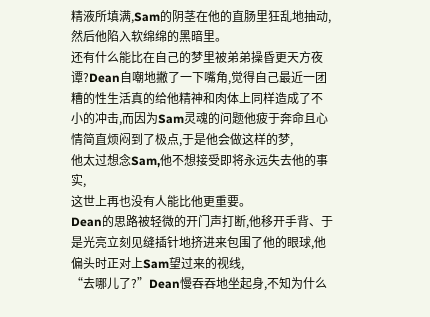精液所填满,Sam的阴茎在他的直肠里狂乱地抽动,
然后他陷入软绵绵的黑暗里。
还有什么能比在自己的梦里被弟弟操昏更天方夜谭?Dean自嘲地撇了一下嘴角,觉得自己最近一团糟的性生活真的给他精神和肉体上同样造成了不小的冲击,而因为Sam灵魂的问题他疲于奔命且心情简直烦闷到了极点,于是他会做这样的梦,
他太过想念Sam,他不想接受即将永远失去他的事实,
这世上再也没有人能比他更重要。
Dean的思路被轻微的开门声打断,他移开手背、于是光亮立刻见缝插针地挤进来包围了他的眼球,他偏头时正对上Sam望过来的视线,
“去哪儿了?”Dean慢吞吞地坐起身,不知为什么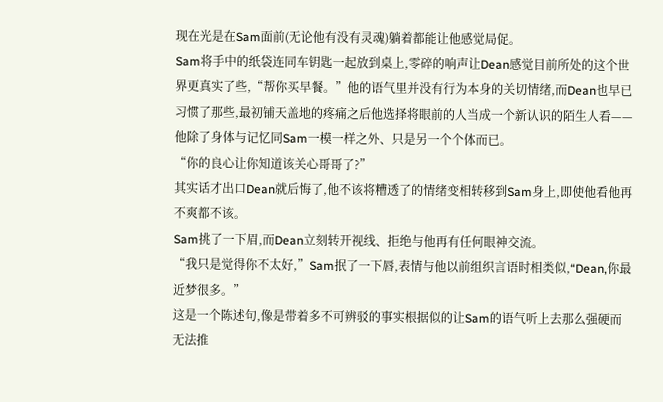现在光是在Sam面前(无论他有没有灵魂)躺着都能让他感觉局促。
Sam将手中的纸袋连同车钥匙一起放到桌上,零碎的响声让Dean感觉目前所处的这个世界更真实了些,“帮你买早餐。”他的语气里并没有行为本身的关切情绪,而Dean也早已习惯了那些,最初铺天盖地的疼痛之后他选择将眼前的人当成一个新认识的陌生人看——他除了身体与记忆同Sam一模一样之外、只是另一个个体而已。
“你的良心让你知道该关心哥哥了?”
其实话才出口Dean就后悔了,他不该将糟透了的情绪变相转移到Sam身上,即使他看他再不爽都不该。
Sam挑了一下眉,而Dean立刻转开视线、拒绝与他再有任何眼神交流。
“我只是觉得你不太好,”Sam抿了一下唇,表情与他以前组织言语时相类似,“Dean,你最近梦很多。”
这是一个陈述句,像是带着多不可辨驳的事实根据似的让Sam的语气听上去那么强硬而无法推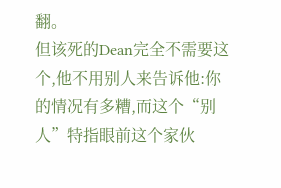翻。
但该死的Dean完全不需要这个,他不用别人来告诉他:你的情况有多糟,而这个“别人”特指眼前这个家伙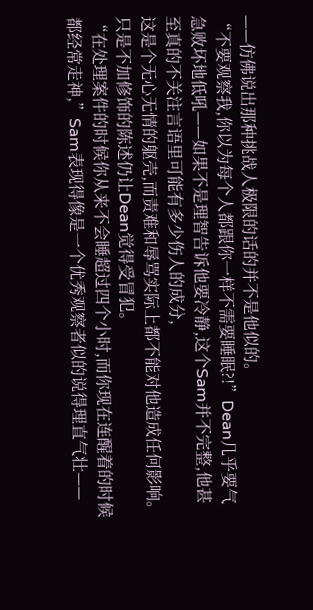——仿佛说出那种挑战人极限的话的并不是他似的。
“不要观察我,你以为每个人都跟你一样不需要睡眠?!”Dean几乎要气急败坏地低吼——如果不是理智告诉他要冷静,这个Sam并不完整,他甚至真的不关注言语里可能有多少伤人的成分,
这是个无心无情的躯壳,而责难和辱骂实际上都不能对他造成任何影响。
只是不加修饰的陈述仍让Dean觉得受冒犯。
“在处理案件的时候你从来不会睡超过四个小时,而你现在连醒着的时候都经常走神,”Sam表现得像是一个优秀观察者似的说得理直气壮——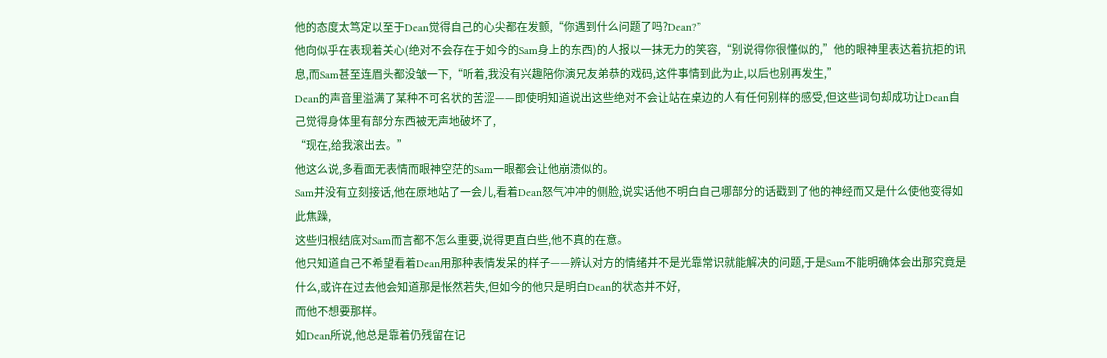他的态度太笃定以至于Dean觉得自己的心尖都在发颤,“你遇到什么问题了吗?Dean?”
他向似乎在表现着关心(绝对不会存在于如今的Sam身上的东西)的人报以一抹无力的笑容,“别说得你很懂似的,”他的眼神里表达着抗拒的讯息,而Sam甚至连眉头都没皱一下,“听着,我没有兴趣陪你演兄友弟恭的戏码,这件事情到此为止,以后也别再发生,”
Dean的声音里溢满了某种不可名状的苦涩——即使明知道说出这些绝对不会让站在桌边的人有任何别样的感受,但这些词句却成功让Dean自己觉得身体里有部分东西被无声地破坏了,
“现在,给我滚出去。”
他这么说,多看面无表情而眼神空茫的Sam一眼都会让他崩溃似的。
Sam并没有立刻接话,他在原地站了一会儿,看着Dean怒气冲冲的侧脸,说实话他不明白自己哪部分的话戳到了他的神经而又是什么使他变得如此焦躁,
这些归根结底对Sam而言都不怎么重要,说得更直白些,他不真的在意。
他只知道自己不希望看着Dean用那种表情发呆的样子——辨认对方的情绪并不是光靠常识就能解决的问题,于是Sam不能明确体会出那究竟是什么,或许在过去他会知道那是怅然若失,但如今的他只是明白Dean的状态并不好,
而他不想要那样。
如Dean所说,他总是靠着仍残留在记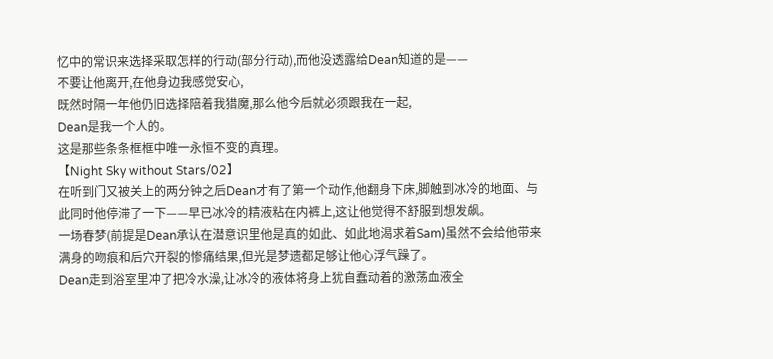忆中的常识来选择采取怎样的行动(部分行动),而他没透露给Dean知道的是——
不要让他离开,在他身边我感觉安心,
既然时隔一年他仍旧选择陪着我猎魔,那么他今后就必须跟我在一起,
Dean是我一个人的。
这是那些条条框框中唯一永恒不变的真理。
【Night Sky without Stars/02】
在听到门又被关上的两分钟之后Dean才有了第一个动作,他翻身下床,脚触到冰冷的地面、与此同时他停滞了一下——早已冰冷的精液粘在内裤上,这让他觉得不舒服到想发飙。
一场春梦(前提是Dean承认在潜意识里他是真的如此、如此地渴求着Sam)虽然不会给他带来满身的吻痕和后穴开裂的惨痛结果,但光是梦遗都足够让他心浮气躁了。
Dean走到浴室里冲了把冷水澡,让冰冷的液体将身上犹自蠢动着的激荡血液全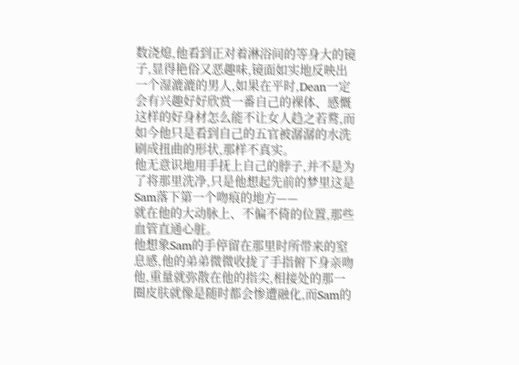数浇熄,他看到正对着淋浴间的等身大的镜子,显得艳俗又恶趣味,镜面如实地反映出一个湿漉漉的男人,如果在平时,Dean一定会有兴趣好好欣赏一番自己的裸体、感慨这样的好身材怎么能不让女人趋之若鹜,而如今他只是看到自己的五官被潺潺的水洗刷成扭曲的形状,那样不真实。
他无意识地用手抚上自己的脖子,并不是为了将那里洗净,只是他想起先前的梦里这是Sam落下第一个吻痕的地方——
就在他的大动脉上、不偏不倚的位置,那些血管直通心脏。
他想象Sam的手停留在那里时所带来的窒息感,他的弟弟微微收拢了手指俯下身亲吻他,重量就弥散在他的指尖,相接处的那一圈皮肤就像是随时都会惨遭融化,而Sam的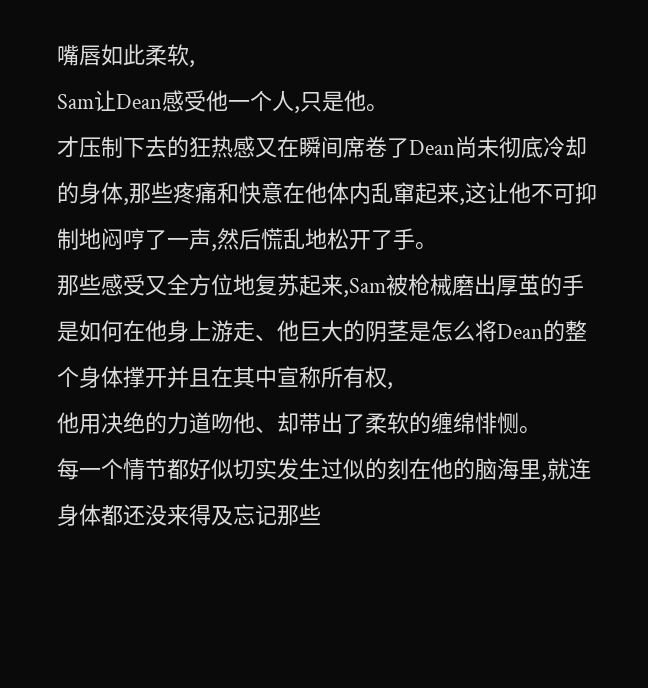嘴唇如此柔软,
Sam让Dean感受他一个人,只是他。
才压制下去的狂热感又在瞬间席卷了Dean尚未彻底冷却的身体,那些疼痛和快意在他体内乱窜起来,这让他不可抑制地闷哼了一声,然后慌乱地松开了手。
那些感受又全方位地复苏起来,Sam被枪械磨出厚茧的手是如何在他身上游走、他巨大的阴茎是怎么将Dean的整个身体撑开并且在其中宣称所有权,
他用决绝的力道吻他、却带出了柔软的缠绵悱恻。
每一个情节都好似切实发生过似的刻在他的脑海里,就连身体都还没来得及忘记那些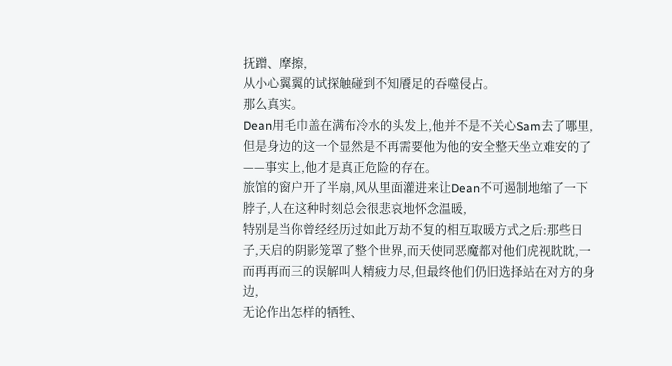抚蹭、摩擦,
从小心翼翼的试探触碰到不知餍足的吞噬侵占。
那么真实。
Dean用毛巾盖在满布冷水的头发上,他并不是不关心Sam去了哪里,但是身边的这一个显然是不再需要他为他的安全整天坐立难安的了——事实上,他才是真正危险的存在。
旅馆的窗户开了半扇,风从里面灌进来让Dean不可遏制地缩了一下脖子,人在这种时刻总会很悲哀地怀念温暖,
特别是当你曾经经历过如此万劫不复的相互取暖方式之后:那些日子,天启的阴影笼罩了整个世界,而天使同恶魔都对他们虎视眈眈,一而再再而三的误解叫人精疲力尽,但最终他们仍旧选择站在对方的身边,
无论作出怎样的牺牲、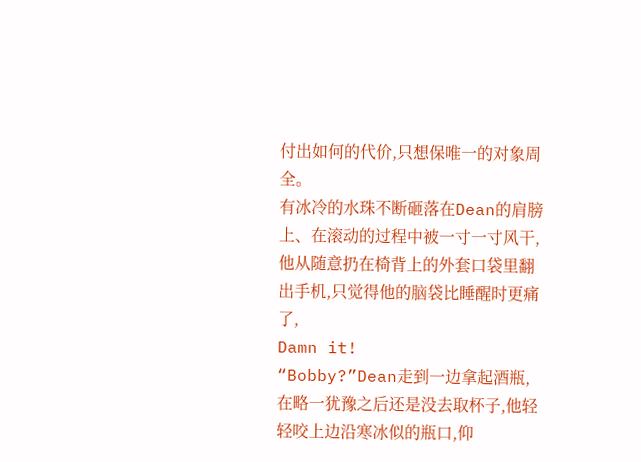付出如何的代价,只想保唯一的对象周全。
有冰冷的水珠不断砸落在Dean的肩膀上、在滚动的过程中被一寸一寸风干,他从随意扔在椅背上的外套口袋里翻出手机,只觉得他的脑袋比睡醒时更痛了,
Damn it!
“Bobby?”Dean走到一边拿起酒瓶,在略一犹豫之后还是没去取杯子,他轻轻咬上边沿寒冰似的瓶口,仰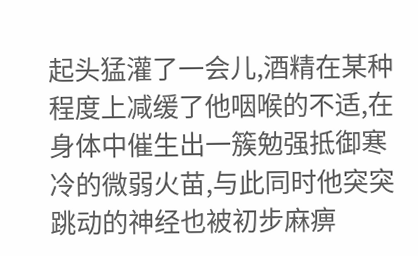起头猛灌了一会儿,酒精在某种程度上减缓了他咽喉的不适,在身体中催生出一簇勉强抵御寒冷的微弱火苗,与此同时他突突跳动的神经也被初步麻痹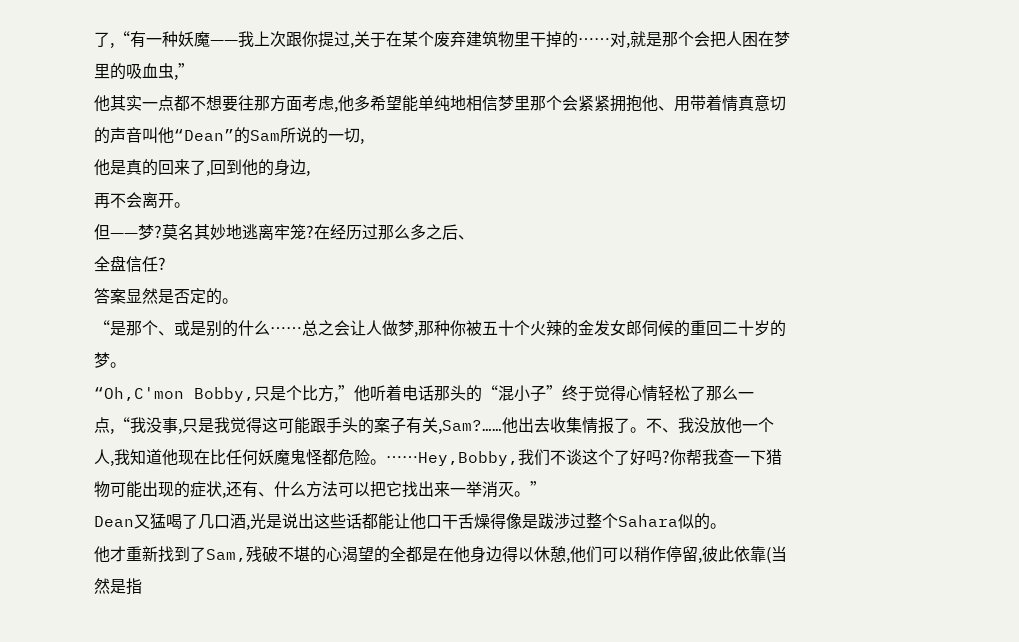了,“有一种妖魔——我上次跟你提过,关于在某个废弃建筑物里干掉的……对,就是那个会把人困在梦里的吸血虫,”
他其实一点都不想要往那方面考虑,他多希望能单纯地相信梦里那个会紧紧拥抱他、用带着情真意切的声音叫他“Dean”的Sam所说的一切,
他是真的回来了,回到他的身边,
再不会离开。
但——梦?莫名其妙地逃离牢笼?在经历过那么多之后、
全盘信任?
答案显然是否定的。
“是那个、或是别的什么……总之会让人做梦,那种你被五十个火辣的金发女郎伺候的重回二十岁的梦。
“Oh,C'mon Bobby,只是个比方,”他听着电话那头的“混小子”终于觉得心情轻松了那么一点,“我没事,只是我觉得这可能跟手头的案子有关,Sam?……他出去收集情报了。不、我没放他一个人,我知道他现在比任何妖魔鬼怪都危险。……Hey,Bobby,我们不谈这个了好吗?你帮我查一下猎物可能出现的症状,还有、什么方法可以把它找出来一举消灭。”
Dean又猛喝了几口酒,光是说出这些话都能让他口干舌燥得像是跋涉过整个Sahara似的。
他才重新找到了Sam,残破不堪的心渴望的全都是在他身边得以休憩,他们可以稍作停留,彼此依靠(当然是指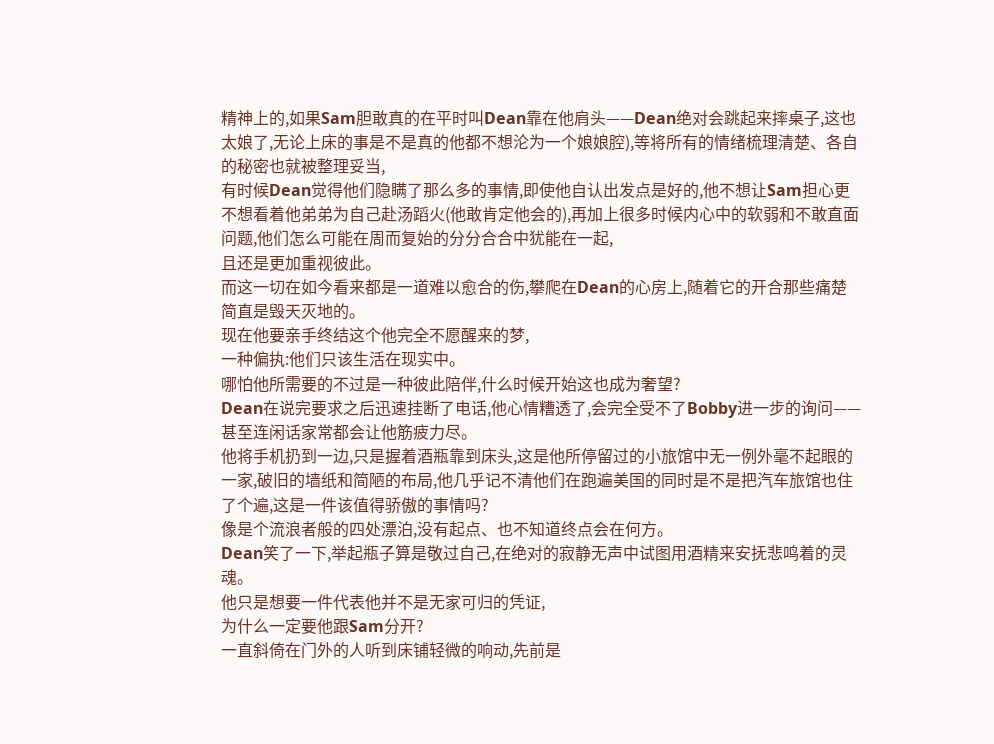精神上的,如果Sam胆敢真的在平时叫Dean靠在他肩头——Dean绝对会跳起来摔桌子,这也太娘了,无论上床的事是不是真的他都不想沦为一个娘娘腔),等将所有的情绪梳理清楚、各自的秘密也就被整理妥当,
有时候Dean觉得他们隐瞒了那么多的事情,即使他自认出发点是好的,他不想让Sam担心更不想看着他弟弟为自己赴汤蹈火(他敢肯定他会的),再加上很多时候内心中的软弱和不敢直面问题,他们怎么可能在周而复始的分分合合中犹能在一起,
且还是更加重视彼此。
而这一切在如今看来都是一道难以愈合的伤,攀爬在Dean的心房上,随着它的开合那些痛楚简直是毁天灭地的。
现在他要亲手终结这个他完全不愿醒来的梦,
一种偏执:他们只该生活在现实中。
哪怕他所需要的不过是一种彼此陪伴,什么时候开始这也成为奢望?
Dean在说完要求之后迅速挂断了电话,他心情糟透了,会完全受不了Bobby进一步的询问——甚至连闲话家常都会让他筋疲力尽。
他将手机扔到一边,只是握着酒瓶靠到床头,这是他所停留过的小旅馆中无一例外毫不起眼的一家,破旧的墙纸和简陋的布局,他几乎记不清他们在跑遍美国的同时是不是把汽车旅馆也住了个遍,这是一件该值得骄傲的事情吗?
像是个流浪者般的四处漂泊,没有起点、也不知道终点会在何方。
Dean笑了一下,举起瓶子算是敬过自己,在绝对的寂静无声中试图用酒精来安抚悲鸣着的灵魂。
他只是想要一件代表他并不是无家可归的凭证,
为什么一定要他跟Sam分开?
一直斜倚在门外的人听到床铺轻微的响动,先前是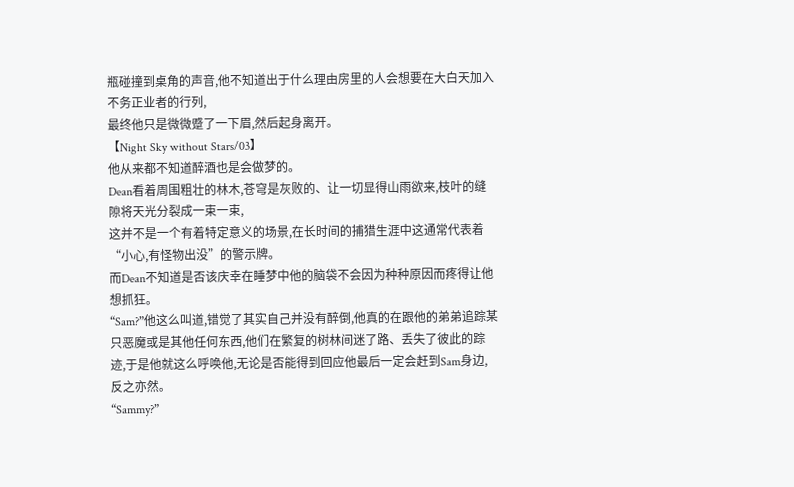瓶碰撞到桌角的声音,他不知道出于什么理由房里的人会想要在大白天加入不务正业者的行列,
最终他只是微微蹙了一下眉,然后起身离开。
【Night Sky without Stars/03】
他从来都不知道醉酒也是会做梦的。
Dean看着周围粗壮的林木,苍穹是灰败的、让一切显得山雨欲来,枝叶的缝隙将天光分裂成一束一束,
这并不是一个有着特定意义的场景,在长时间的捕猎生涯中这通常代表着“小心,有怪物出没”的警示牌。
而Dean不知道是否该庆幸在睡梦中他的脑袋不会因为种种原因而疼得让他想抓狂。
“Sam?”他这么叫道,错觉了其实自己并没有醉倒,他真的在跟他的弟弟追踪某只恶魔或是其他任何东西,他们在繁复的树林间迷了路、丢失了彼此的踪迹,于是他就这么呼唤他,无论是否能得到回应他最后一定会赶到Sam身边,
反之亦然。
“Sammy?”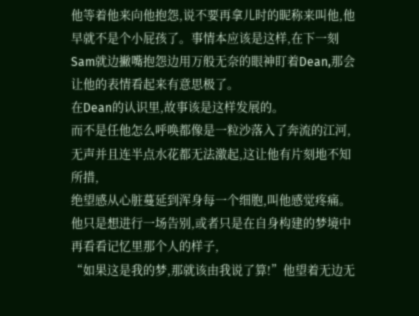他等着他来向他抱怨,说不要再拿儿时的昵称来叫他,他早就不是个小屁孩了。事情本应该是这样,在下一刻Sam就边撇嘴抱怨边用万般无奈的眼神盯着Dean,那会让他的表情看起来有意思极了。
在Dean的认识里,故事该是这样发展的。
而不是任他怎么呼唤都像是一粒沙落入了奔流的江河,无声并且连半点水花都无法激起,这让他有片刻地不知所措,
绝望感从心脏蔓延到浑身每一个细胞,叫他感觉疼痛。
他只是想进行一场告别,或者只是在自身构建的梦境中再看看记忆里那个人的样子,
“如果这是我的梦,那就该由我说了算!”他望着无边无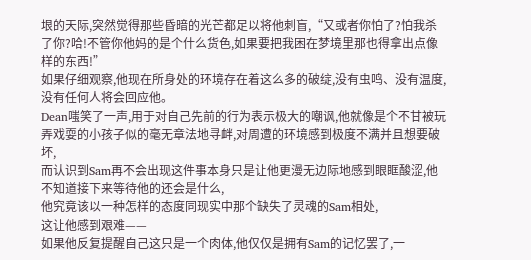垠的天际,突然觉得那些昏暗的光芒都足以将他刺盲,“又或者你怕了?怕我杀了你?哈!不管你他妈的是个什么货色,如果要把我困在梦境里那也得拿出点像样的东西!”
如果仔细观察,他现在所身处的环境存在着这么多的破绽,没有虫鸣、没有温度,
没有任何人将会回应他。
Dean嗤笑了一声,用于对自己先前的行为表示极大的嘲讽,他就像是个不甘被玩弄戏耍的小孩子似的毫无章法地寻衅,对周遭的环境感到极度不满并且想要破坏,
而认识到Sam再不会出现这件事本身只是让他更漫无边际地感到眼眶酸涩,他不知道接下来等待他的还会是什么,
他究竟该以一种怎样的态度同现实中那个缺失了灵魂的Sam相处,
这让他感到艰难——
如果他反复提醒自己这只是一个肉体,他仅仅是拥有Sam的记忆罢了,一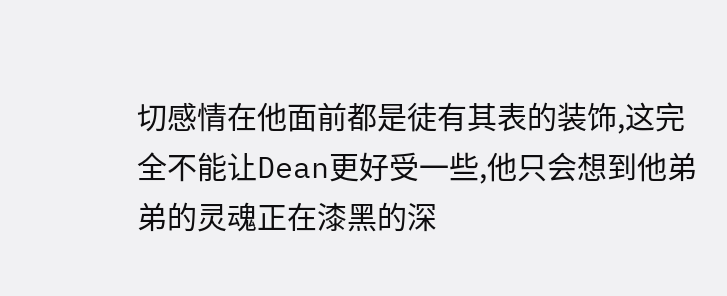切感情在他面前都是徒有其表的装饰,这完全不能让Dean更好受一些,他只会想到他弟弟的灵魂正在漆黑的深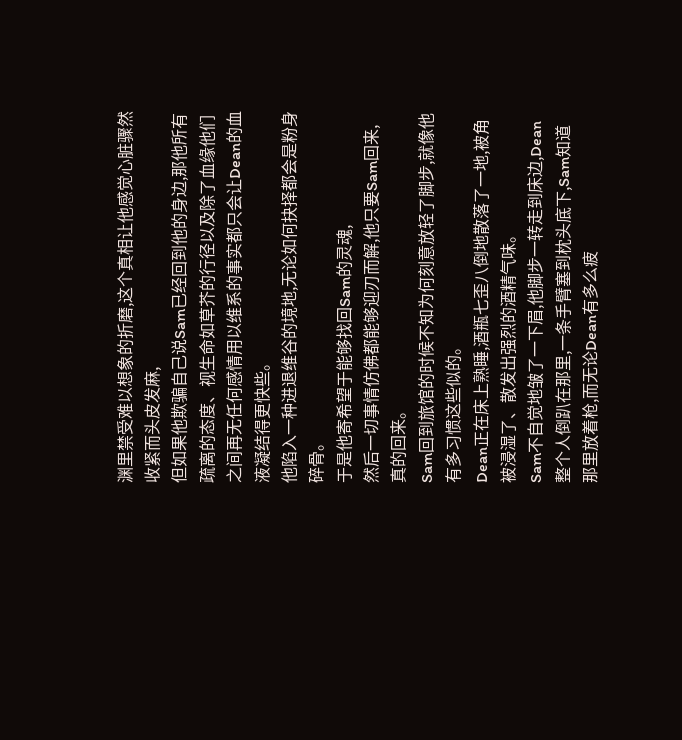渊里禁受难以想象的折磨,这个真相让他感觉心脏骤然收紧而头皮发麻,
但如果他欺骗自己说Sam已经回到他的身边,那他所有疏离的态度、视生命如草芥的行径以及除了血缘他们之间再无任何感情用以维系的事实都只会让Dean的血液凝结得更快些。
他陷入一种进退维谷的境地,无论如何抉择都会是粉身碎骨。
于是他寄希望于能够找回Sam的灵魂,
然后一切事情仿佛都能够迎刃而解,他只要Sam回来,
真的回来。
Sam回到旅馆的时候不知为何刻意放轻了脚步,就像他有多习惯这些似的。
Dean正在床上熟睡,酒瓶七歪八倒地散落了一地,被角被浸湿了、散发出强烈的酒精气味。
Sam不自觉地皱了一下眉,他脚步一转走到床边,Dean整个人倒趴在那里,一条手臂塞到枕头底下,Sam知道那里放着枪,而无论Dean有多么疲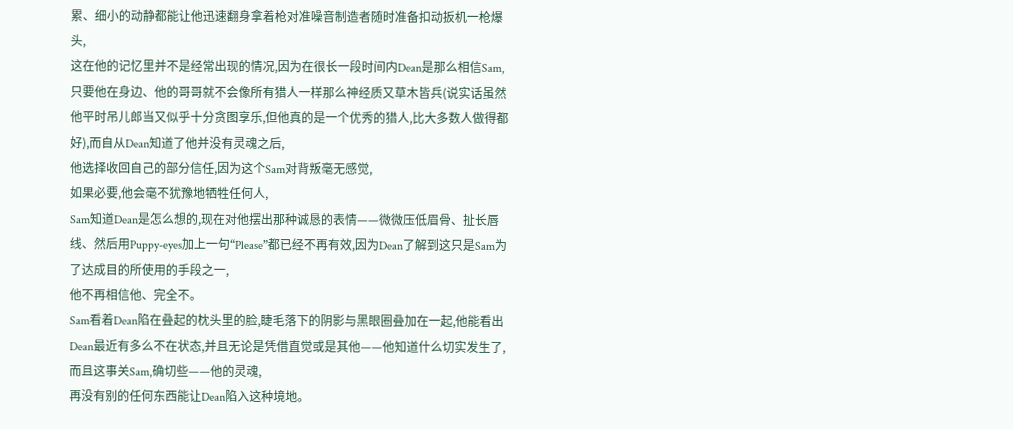累、细小的动静都能让他迅速翻身拿着枪对准噪音制造者随时准备扣动扳机一枪爆头,
这在他的记忆里并不是经常出现的情况,因为在很长一段时间内Dean是那么相信Sam,只要他在身边、他的哥哥就不会像所有猎人一样那么神经质又草木皆兵(说实话虽然他平时吊儿郎当又似乎十分贪图享乐,但他真的是一个优秀的猎人,比大多数人做得都好),而自从Dean知道了他并没有灵魂之后,
他选择收回自己的部分信任,因为这个Sam对背叛毫无感觉,
如果必要,他会毫不犹豫地牺牲任何人,
Sam知道Dean是怎么想的,现在对他摆出那种诚恳的表情——微微压低眉骨、扯长唇线、然后用Puppy-eyes加上一句“Please”都已经不再有效,因为Dean了解到这只是Sam为了达成目的所使用的手段之一,
他不再相信他、完全不。
Sam看着Dean陷在叠起的枕头里的脸,睫毛落下的阴影与黑眼圈叠加在一起,他能看出Dean最近有多么不在状态,并且无论是凭借直觉或是其他——他知道什么切实发生了,而且这事关Sam,确切些——他的灵魂,
再没有别的任何东西能让Dean陷入这种境地。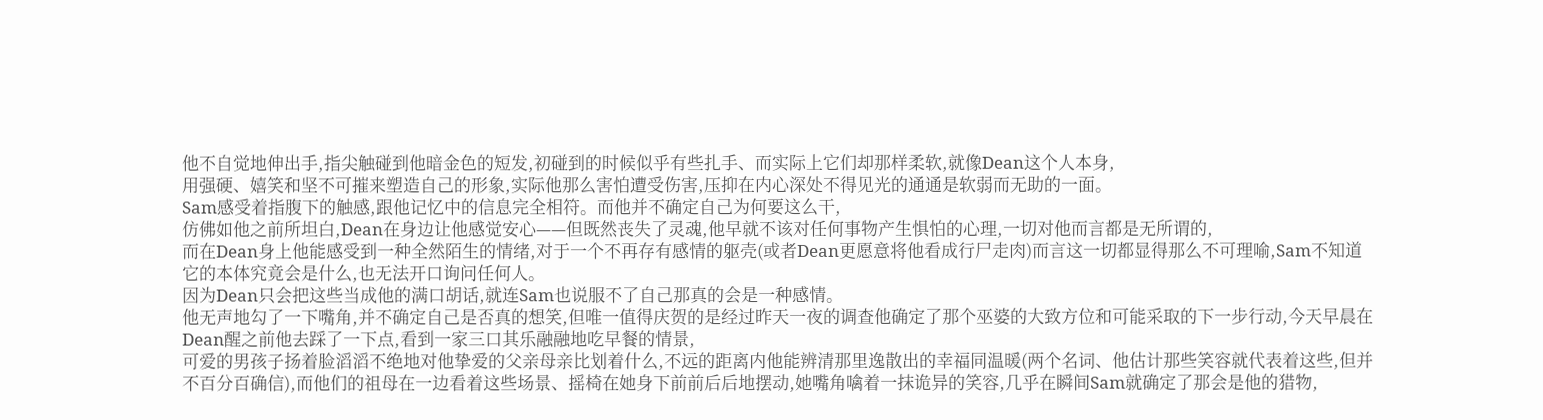他不自觉地伸出手,指尖触碰到他暗金色的短发,初碰到的时候似乎有些扎手、而实际上它们却那样柔软,就像Dean这个人本身,
用强硬、嬉笑和坚不可摧来塑造自己的形象,实际他那么害怕遭受伤害,压抑在内心深处不得见光的通通是软弱而无助的一面。
Sam感受着指腹下的触感,跟他记忆中的信息完全相符。而他并不确定自己为何要这么干,
仿佛如他之前所坦白,Dean在身边让他感觉安心——但既然丧失了灵魂,他早就不该对任何事物产生惧怕的心理,一切对他而言都是无所谓的,
而在Dean身上他能感受到一种全然陌生的情绪,对于一个不再存有感情的躯壳(或者Dean更愿意将他看成行尸走肉)而言这一切都显得那么不可理喻,Sam不知道它的本体究竟会是什么,也无法开口询问任何人。
因为Dean只会把这些当成他的满口胡话,就连Sam也说服不了自己那真的会是一种感情。
他无声地勾了一下嘴角,并不确定自己是否真的想笑,但唯一值得庆贺的是经过昨天一夜的调查他确定了那个巫婆的大致方位和可能采取的下一步行动,今天早晨在Dean醒之前他去踩了一下点,看到一家三口其乐融融地吃早餐的情景,
可爱的男孩子扬着脸滔滔不绝地对他挚爱的父亲母亲比划着什么,不远的距离内他能辨清那里逸散出的幸福同温暖(两个名词、他估计那些笑容就代表着这些,但并不百分百确信),而他们的祖母在一边看着这些场景、摇椅在她身下前前后后地摆动,她嘴角噙着一抹诡异的笑容,几乎在瞬间Sam就确定了那会是他的猎物,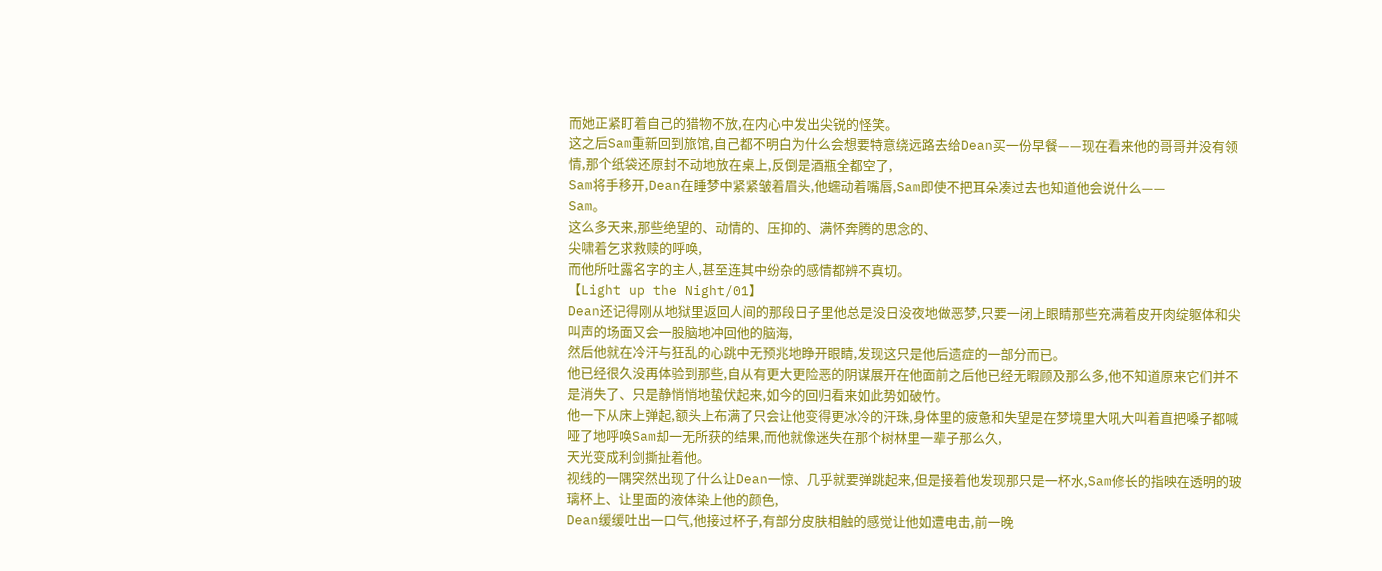而她正紧盯着自己的猎物不放,在内心中发出尖锐的怪笑。
这之后Sam重新回到旅馆,自己都不明白为什么会想要特意绕远路去给Dean买一份早餐——现在看来他的哥哥并没有领情,那个纸袋还原封不动地放在桌上,反倒是酒瓶全都空了,
Sam将手移开,Dean在睡梦中紧紧皱着眉头,他蠕动着嘴唇,Sam即使不把耳朵凑过去也知道他会说什么——
Sam。
这么多天来,那些绝望的、动情的、压抑的、满怀奔腾的思念的、
尖啸着乞求救赎的呼唤,
而他所吐露名字的主人,甚至连其中纷杂的感情都辨不真切。
【Light up the Night/01】
Dean还记得刚从地狱里返回人间的那段日子里他总是没日没夜地做恶梦,只要一闭上眼睛那些充满着皮开肉绽躯体和尖叫声的场面又会一股脑地冲回他的脑海,
然后他就在冷汗与狂乱的心跳中无预兆地睁开眼睛,发现这只是他后遗症的一部分而已。
他已经很久没再体验到那些,自从有更大更险恶的阴谋展开在他面前之后他已经无暇顾及那么多,他不知道原来它们并不是消失了、只是静悄悄地蛰伏起来,如今的回归看来如此势如破竹。
他一下从床上弹起,额头上布满了只会让他变得更冰冷的汗珠,身体里的疲惫和失望是在梦境里大吼大叫着直把嗓子都喊哑了地呼唤Sam却一无所获的结果,而他就像迷失在那个树林里一辈子那么久,
天光变成利剑撕扯着他。
视线的一隅突然出现了什么让Dean一惊、几乎就要弹跳起来,但是接着他发现那只是一杯水,Sam修长的指映在透明的玻璃杯上、让里面的液体染上他的颜色,
Dean缓缓吐出一口气,他接过杯子,有部分皮肤相触的感觉让他如遭电击,前一晚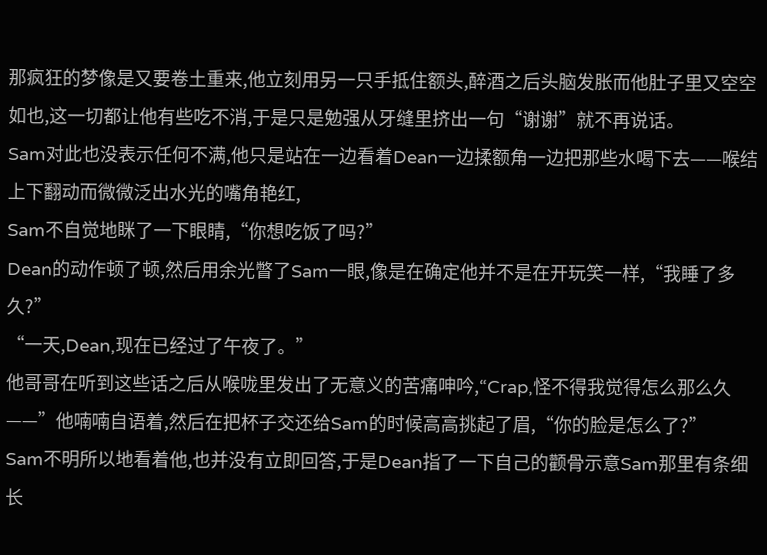那疯狂的梦像是又要卷土重来,他立刻用另一只手抵住额头,醉酒之后头脑发胀而他肚子里又空空如也,这一切都让他有些吃不消,于是只是勉强从牙缝里挤出一句“谢谢”就不再说话。
Sam对此也没表示任何不满,他只是站在一边看着Dean一边揉额角一边把那些水喝下去——喉结上下翻动而微微泛出水光的嘴角艳红,
Sam不自觉地眯了一下眼睛,“你想吃饭了吗?”
Dean的动作顿了顿,然后用余光瞥了Sam一眼,像是在确定他并不是在开玩笑一样,“我睡了多久?”
“一天,Dean,现在已经过了午夜了。”
他哥哥在听到这些话之后从喉咙里发出了无意义的苦痛呻吟,“Crap,怪不得我觉得怎么那么久——”他喃喃自语着,然后在把杯子交还给Sam的时候高高挑起了眉,“你的脸是怎么了?”
Sam不明所以地看着他,也并没有立即回答,于是Dean指了一下自己的颧骨示意Sam那里有条细长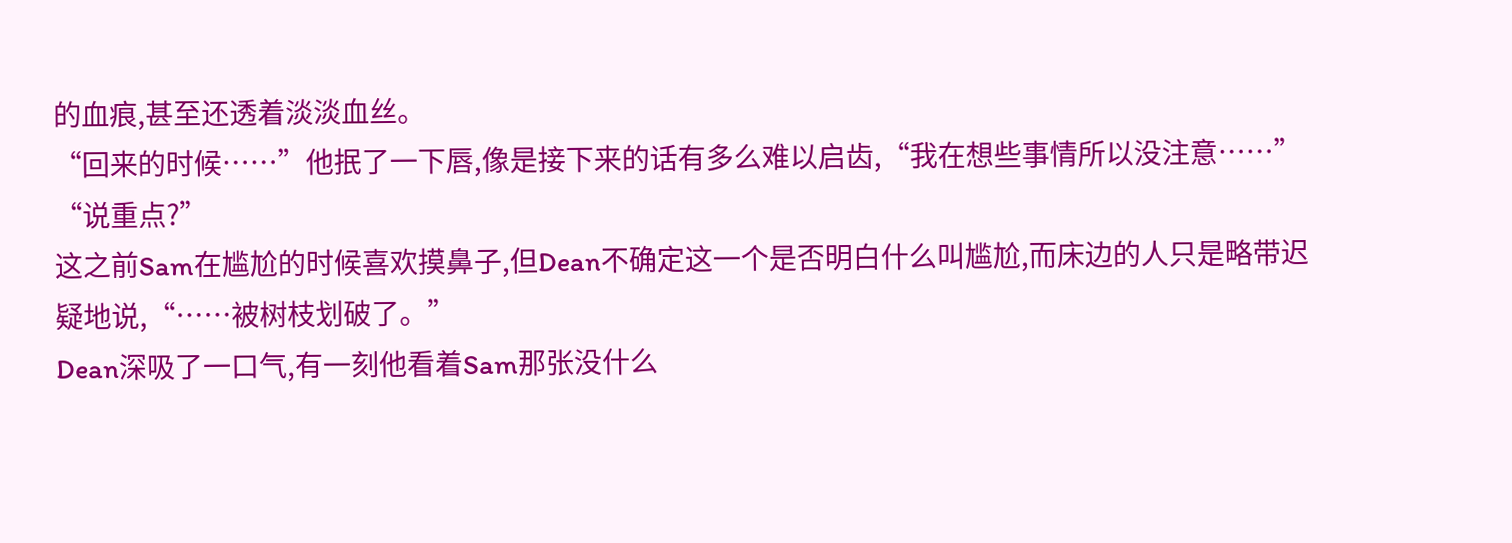的血痕,甚至还透着淡淡血丝。
“回来的时候……”他抿了一下唇,像是接下来的话有多么难以启齿,“我在想些事情所以没注意……”
“说重点?”
这之前Sam在尴尬的时候喜欢摸鼻子,但Dean不确定这一个是否明白什么叫尴尬,而床边的人只是略带迟疑地说,“……被树枝划破了。”
Dean深吸了一口气,有一刻他看着Sam那张没什么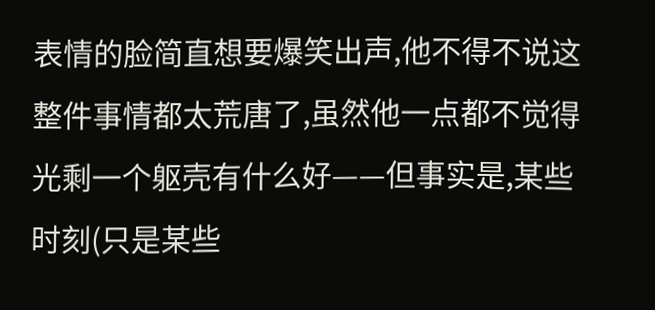表情的脸简直想要爆笑出声,他不得不说这整件事情都太荒唐了,虽然他一点都不觉得光剩一个躯壳有什么好——但事实是,某些时刻(只是某些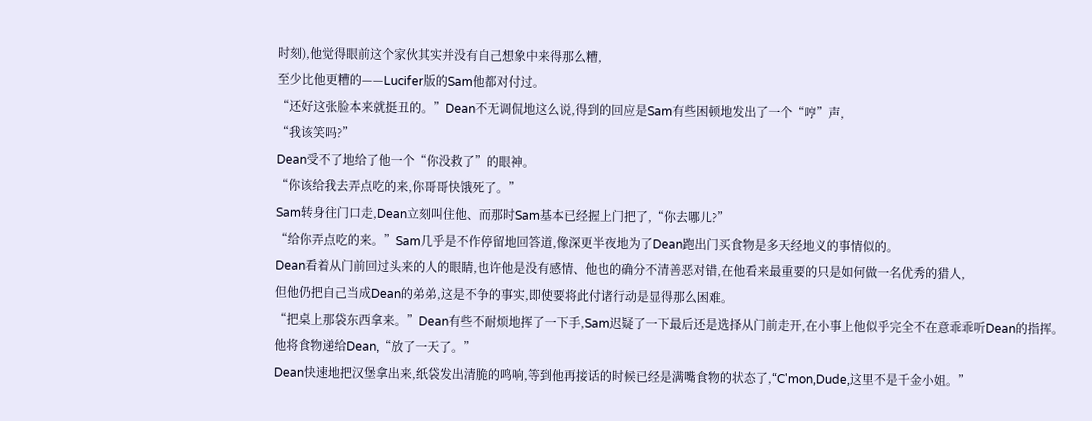时刻),他觉得眼前这个家伙其实并没有自己想象中来得那么糟,
至少比他更糟的——Lucifer版的Sam他都对付过。
“还好这张脸本来就挺丑的。”Dean不无调侃地这么说,得到的回应是Sam有些困顿地发出了一个“哼”声,
“我该笑吗?”
Dean受不了地给了他一个“你没救了”的眼神。
“你该给我去弄点吃的来,你哥哥快饿死了。”
Sam转身往门口走,Dean立刻叫住他、而那时Sam基本已经握上门把了,“你去哪儿?”
“给你弄点吃的来。”Sam几乎是不作停留地回答道,像深更半夜地为了Dean跑出门买食物是多天经地义的事情似的。
Dean看着从门前回过头来的人的眼睛,也许他是没有感情、他也的确分不清善恶对错,在他看来最重要的只是如何做一名优秀的猎人,
但他仍把自己当成Dean的弟弟,这是不争的事实,即使要将此付诸行动是显得那么困难。
“把桌上那袋东西拿来。”Dean有些不耐烦地挥了一下手,Sam迟疑了一下最后还是选择从门前走开,在小事上他似乎完全不在意乖乖听Dean的指挥。
他将食物递给Dean,“放了一天了。”
Dean快速地把汉堡拿出来,纸袋发出清脆的鸣响,等到他再接话的时候已经是满嘴食物的状态了,“C'mon,Dude,这里不是千金小姐。”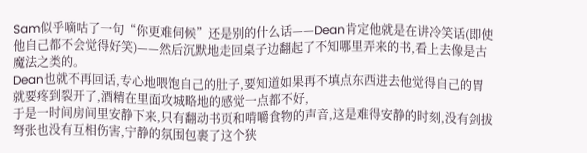Sam似乎嘀咕了一句“你更难伺候”还是别的什么话——Dean肯定他就是在讲冷笑话(即使他自己都不会觉得好笑)——然后沉默地走回桌子边翻起了不知哪里弄来的书,看上去像是古魔法之类的。
Dean也就不再回话,专心地喂饱自己的肚子,要知道如果再不填点东西进去他觉得自己的胃就要疼到裂开了,酒精在里面攻城略地的感觉一点都不好,
于是一时间房间里安静下来,只有翻动书页和啃嚼食物的声音,这是难得安静的时刻,没有剑拔弩张也没有互相伤害,宁静的氛围包裹了这个狭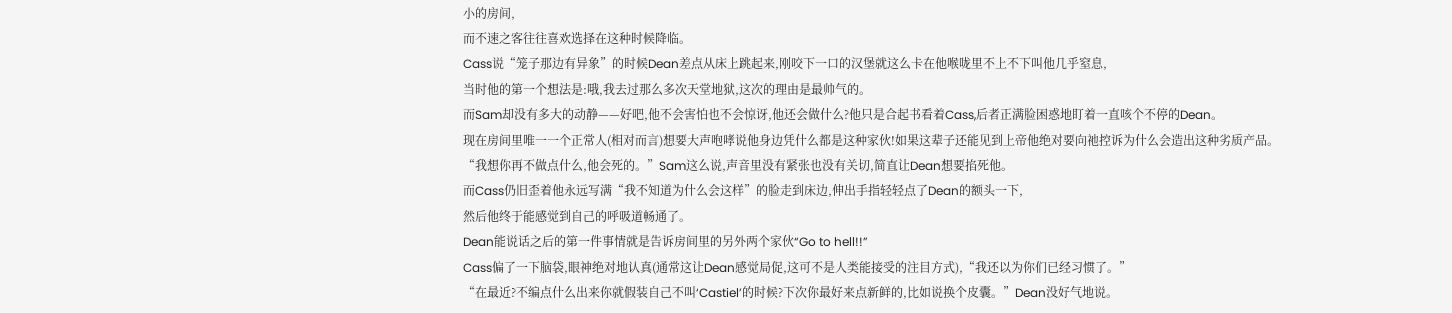小的房间,
而不速之客往往喜欢选择在这种时候降临。
Cass说“笼子那边有异象”的时候Dean差点从床上跳起来,刚咬下一口的汉堡就这么卡在他喉咙里不上不下叫他几乎窒息,
当时他的第一个想法是:哦,我去过那么多次天堂地狱,这次的理由是最帅气的。
而Sam却没有多大的动静——好吧,他不会害怕也不会惊讶,他还会做什么?他只是合起书看着Cass,后者正满脸困惑地盯着一直咳个不停的Dean。
现在房间里唯一一个正常人(相对而言)想要大声咆哮说他身边凭什么都是这种家伙!如果这辈子还能见到上帝他绝对要向祂控诉为什么会造出这种劣质产品。
“我想你再不做点什么,他会死的。”Sam这么说,声音里没有紧张也没有关切,简直让Dean想要掐死他。
而Cass仍旧歪着他永远写满“我不知道为什么会这样”的脸走到床边,伸出手指轻轻点了Dean的额头一下,
然后他终于能感觉到自己的呼吸道畅通了。
Dean能说话之后的第一件事情就是告诉房间里的另外两个家伙“Go to hell!!”
Cass偏了一下脑袋,眼神绝对地认真(通常这让Dean感觉局促,这可不是人类能接受的注目方式),“我还以为你们已经习惯了。”
“在最近?不编点什么出来你就假装自己不叫‘Castiel’的时候?下次你最好来点新鲜的,比如说换个皮囊。”Dean没好气地说。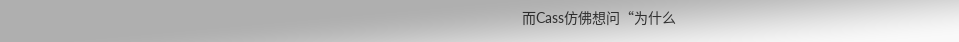而Cass仿佛想问“为什么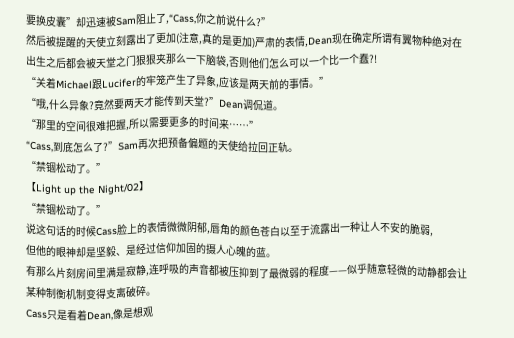要换皮囊”却迅速被Sam阻止了,“Cass,你之前说什么?”
然后被提醒的天使立刻露出了更加(注意,真的是更加)严肃的表情,Dean现在确定所谓有翼物种绝对在出生之后都会被天堂之门狠狠夹那么一下脑袋,否则他们怎么可以一个比一个蠢?!
“关着Michael跟Lucifer的牢笼产生了异象,应该是两天前的事情。”
“哦,什么异象?竟然要两天才能传到天堂?”Dean调侃道。
“那里的空间很难把握,所以需要更多的时间来……”
“Cass,到底怎么了?”Sam再次把预备偏题的天使给拉回正轨。
“禁锢松动了。”
【Light up the Night/02】
“禁锢松动了。”
说这句话的时候Cass脸上的表情微微阴郁,唇角的颜色苍白以至于流露出一种让人不安的脆弱,
但他的眼神却是坚毅、是经过信仰加固的摄人心魄的蓝。
有那么片刻房间里满是寂静,连呼吸的声音都被压抑到了最微弱的程度——似乎随意轻微的动静都会让某种制衡机制变得支离破碎。
Cass只是看着Dean,像是想观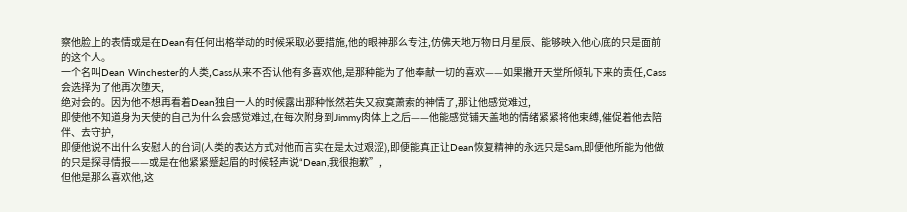察他脸上的表情或是在Dean有任何出格举动的时候采取必要措施,他的眼神那么专注,仿佛天地万物日月星辰、能够映入他心底的只是面前的这个人。
一个名叫Dean Winchester的人类,Cass从来不否认他有多喜欢他,是那种能为了他奉献一切的喜欢——如果撇开天堂所倾轧下来的责任,Cass会选择为了他再次堕天,
绝对会的。因为他不想再看着Dean独自一人的时候露出那种怅然若失又寂寞萧索的神情了,那让他感觉难过,
即使他不知道身为天使的自己为什么会感觉难过,在每次附身到Jimmy肉体上之后——他能感觉铺天盖地的情绪紧紧将他束缚,催促着他去陪伴、去守护,
即便他说不出什么安慰人的台词(人类的表达方式对他而言实在是太过艰涩),即便能真正让Dean恢复精神的永远只是Sam,即便他所能为他做的只是探寻情报——或是在他紧紧蹙起眉的时候轻声说“Dean,我很抱歉”,
但他是那么喜欢他,这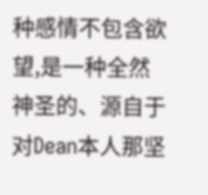种感情不包含欲望,是一种全然神圣的、源自于对Dean本人那坚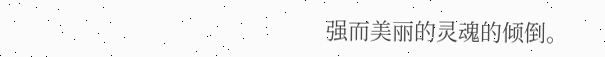强而美丽的灵魂的倾倒。